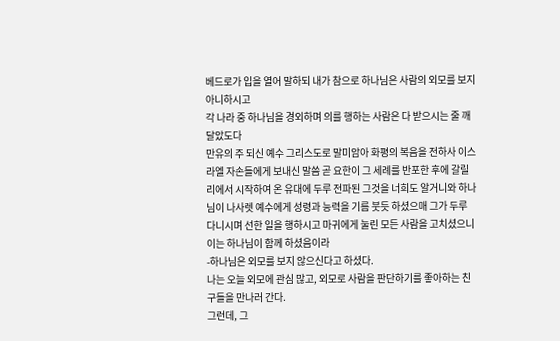베드로가 입을 열어 말하되 내가 참으로 하나님은 사람의 외모를 보지 아니하시고
각 나라 중 하나님을 경외하며 의를 행하는 사람은 다 받으시는 줄 깨달았도다
만유의 주 되신 예수 그리스도로 말미암아 화평의 복음을 전하사 이스라엘 자손들에게 보내신 말씀 곧 요한이 그 세례를 반포한 후에 갈릴리에서 시작하여 온 유대에 두루 전파된 그것을 너희도 알거니와 하나님이 나사렛 예수에게 성령과 능력을 기름 붓듯 하셨으매 그가 두루 다니시며 선한 일을 행하시고 마귀에게 눌린 모든 사람을 고치셨으니 이는 하나님이 함께 하셨음이라
-하나님은 외모를 보지 않으신다고 하셨다.
나는 오늘 외모에 관심 많고, 외모로 사람을 판단하기를 좋아하는 친구들을 만나러 간다.
그런데, 그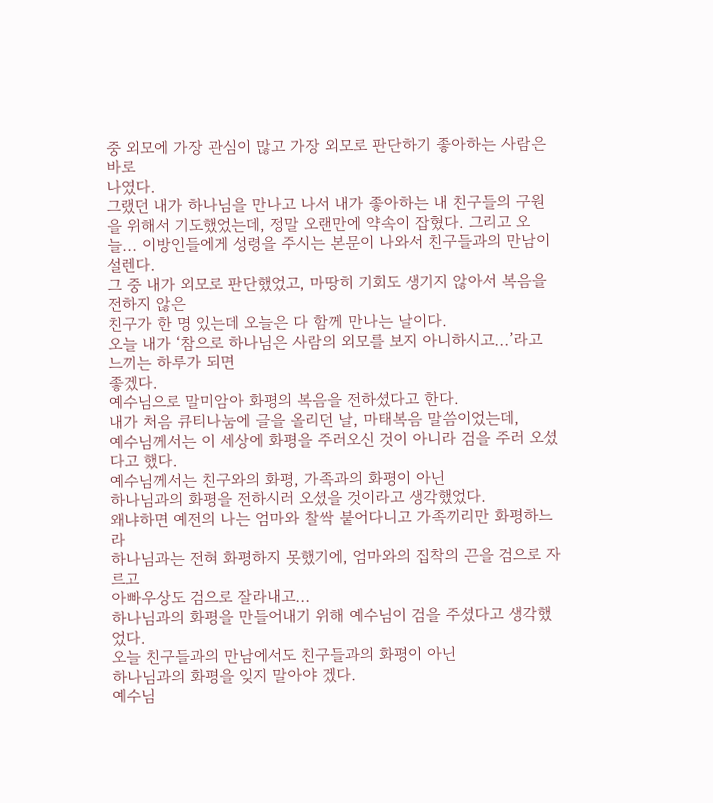중 외모에 가장 관심이 많고 가장 외모로 판단하기 좋아하는 사람은 바로
나였다.
그랬던 내가 하나님을 만나고 나서 내가 좋아하는 내 친구들의 구원을 위해서 기도했었는데, 정말 오랜만에 약속이 잡혔다. 그리고 오늘... 이방인들에게 성령을 주시는 본문이 나와서 친구들과의 만남이 설렌다.
그 중 내가 외모로 판단했었고, 마땅히 기회도 생기지 않아서 복음을 전하지 않은
친구가 한 명 있는데 오늘은 다 함께 만나는 날이다.
오늘 내가 ‘참으로 하나님은 사람의 외모를 보지 아니하시고...’라고 느끼는 하루가 되면
좋겠다.
예수님으로 말미암아 화평의 복음을 전하셨다고 한다.
내가 처음 큐티나눔에 글을 올리던 날, 마태복음 말씀이었는데,
예수님께서는 이 세상에 화평을 주러오신 것이 아니라 검을 주러 오셨다고 했다.
예수님께서는 친구와의 화평, 가족과의 화평이 아닌
하나님과의 화평을 전하시러 오셨을 것이라고 생각했었다.
왜냐하면 예전의 나는 엄마와 찰싹 붙어다니고 가족끼리만 화평하느라
하나님과는 전혀 화평하지 못했기에, 엄마와의 집착의 끈을 검으로 자르고
아빠우상도 검으로 잘라내고...
하나님과의 화평을 만들어내기 위해 예수님이 검을 주셨다고 생각했었다.
오늘 친구들과의 만남에서도 친구들과의 화평이 아닌
하나님과의 화평을 잊지 말아야 겠다.
예수님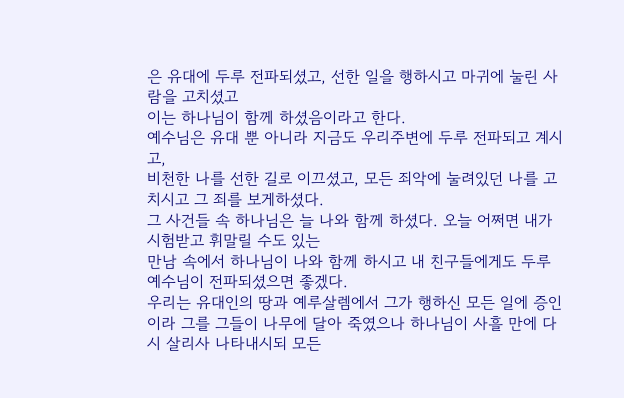은 유대에 두루 전파되셨고, 선한 일을 행하시고 마귀에 눌린 사람을 고치셨고
이는 하나님이 함께 하셨음이라고 한다.
예수님은 유대 뿐 아니라 지금도 우리주변에 두루 전파되고 계시고,
비천한 나를 선한 길로 이끄셨고, 모든 죄악에 눌려있던 나를 고치시고 그 죄를 보게하셨다.
그 사건들 속 하나님은 늘 나와 함께 하셨다. 오늘 어쩌면 내가 시험받고 휘말릴 수도 있는
만남 속에서 하나님이 나와 함께 하시고 내 친구들에게도 두루
예수님이 전파되셨으면 좋겠다.
우리는 유대인의 땅과 예루살렘에서 그가 행하신 모든 일에 증인이라 그를 그들이 나무에 달아 죽였으나 하나님이 사흘 만에 다시 살리사 나타내시되 모든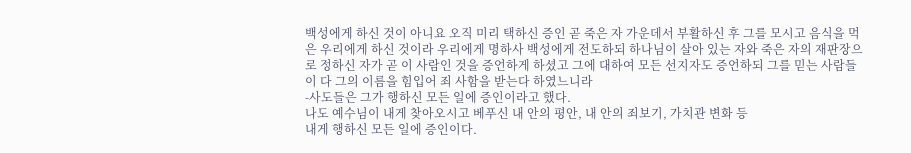백성에게 하신 것이 아니요 오직 미리 택하신 증인 곧 죽은 자 가운데서 부활하신 후 그를 모시고 음식을 먹은 우리에게 하신 것이라 우리에게 명하사 백성에게 전도하되 하나님이 살아 있는 자와 죽은 자의 재판장으로 정하신 자가 곧 이 사람인 것을 증언하게 하셨고 그에 대하여 모든 선지자도 증언하되 그를 믿는 사람들이 다 그의 이름을 힘입어 죄 사함을 받는다 하였느니라
-사도들은 그가 행하신 모든 일에 증인이라고 했다.
나도 예수님이 내게 찾아오시고 베푸신 내 안의 평안, 내 안의 죄보기, 가치관 변화 등
내게 행하신 모든 일에 증인이다.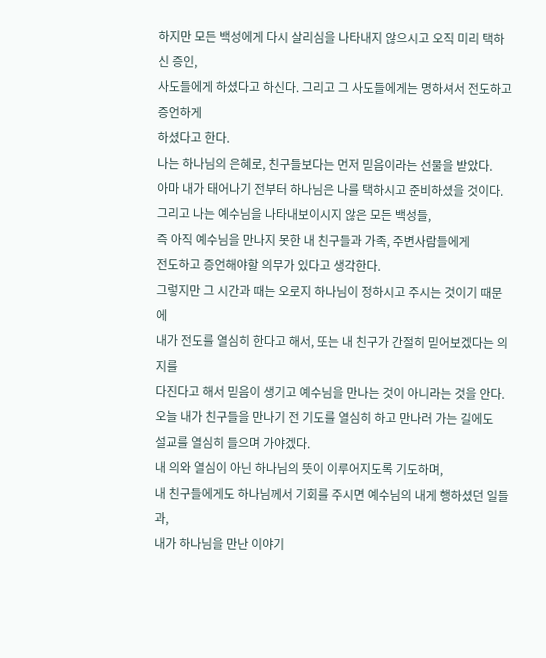하지만 모든 백성에게 다시 살리심을 나타내지 않으시고 오직 미리 택하신 증인,
사도들에게 하셨다고 하신다. 그리고 그 사도들에게는 명하셔서 전도하고 증언하게
하셨다고 한다.
나는 하나님의 은혜로, 친구들보다는 먼저 믿음이라는 선물을 받았다.
아마 내가 태어나기 전부터 하나님은 나를 택하시고 준비하셨을 것이다.
그리고 나는 예수님을 나타내보이시지 않은 모든 백성들,
즉 아직 예수님을 만나지 못한 내 친구들과 가족, 주변사람들에게
전도하고 증언해야할 의무가 있다고 생각한다.
그렇지만 그 시간과 때는 오로지 하나님이 정하시고 주시는 것이기 때문에
내가 전도를 열심히 한다고 해서, 또는 내 친구가 간절히 믿어보겠다는 의지를
다진다고 해서 믿음이 생기고 예수님을 만나는 것이 아니라는 것을 안다.
오늘 내가 친구들을 만나기 전 기도를 열심히 하고 만나러 가는 길에도
설교를 열심히 들으며 가야겠다.
내 의와 열심이 아닌 하나님의 뜻이 이루어지도록 기도하며,
내 친구들에게도 하나님께서 기회를 주시면 예수님의 내게 행하셨던 일들과,
내가 하나님을 만난 이야기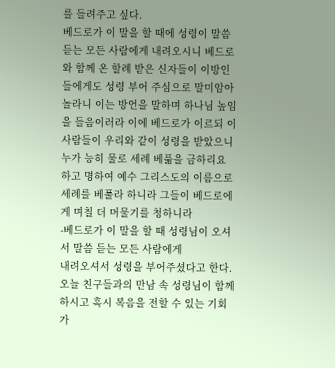를 들려주고 싶다.
베드로가 이 말을 할 때에 성령이 말씀 듣는 모든 사람에게 내려오시니 베드로와 함께 온 할례 받은 신자들이 이방인들에게도 성령 부어 주심으로 말미암아 놀라니 이는 방언을 말하며 하나님 높임을 들음이러라 이에 베드로가 이르되 이 사람들이 우리와 같이 성령을 받았으니 누가 능히 물로 세례 베풂을 금하리요 하고 명하여 예수 그리스도의 이름으로 세례를 베풀라 하니라 그들이 베드로에게 며칠 더 머물기를 청하니라
-베드로가 이 말을 할 때 성령님이 오셔서 말씀 듣는 모든 사람에게
내려오셔서 성령을 부어주셨다고 한다.
오늘 친구들과의 만남 속 성령님이 함께하시고 혹시 복음을 전할 수 있는 기회가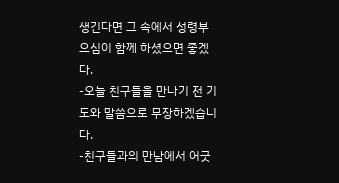생긴다면 그 속에서 성령부으심이 함께 하셨으면 좋겠다.
-오늘 친구들을 만나기 전 기도와 말씀으로 무장하겠습니다.
-친구들과의 만남에서 어긋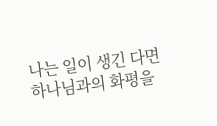나는 일이 생긴 다면 하나님과의 화평을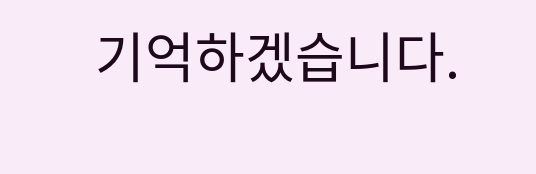기억하겠습니다.